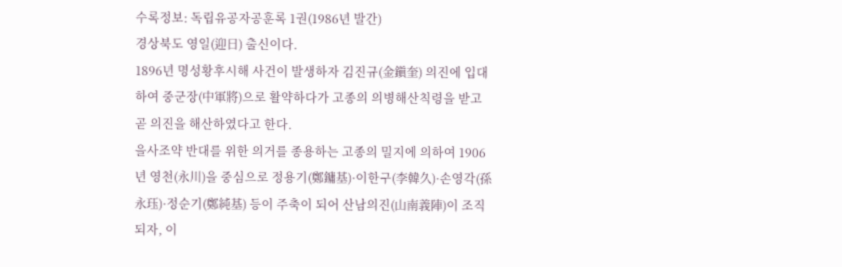수록정보: 독립유공자공훈록 1권(1986년 발간)
경상북도 영일(迎日) 출신이다.
1896년 명성황후시해 사건이 발생하자 김진규(金鎭奎) 의진에 입대하여 중군장(中軍將)으로 활약하다가 고종의 의병해산칙령을 받고 곧 의진을 해산하였다고 한다.
을사조약 반대를 위한 의거를 종용하는 고종의 밀지에 의하여 1906년 영천(永川)을 중심으로 정용기(鄭鏞基)·이한구(李韓久)·손영각(孫永珏)·정순기(鄭純基) 등이 주축이 되어 산남의진(山南義陣)이 조직되자, 이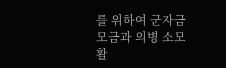를 위하여 군자금 모금과 의병 소모 활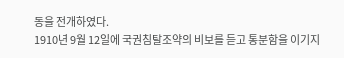동을 전개하였다.
1910년 9월 12일에 국권침탈조약의 비보를 듣고 통분함을 이기지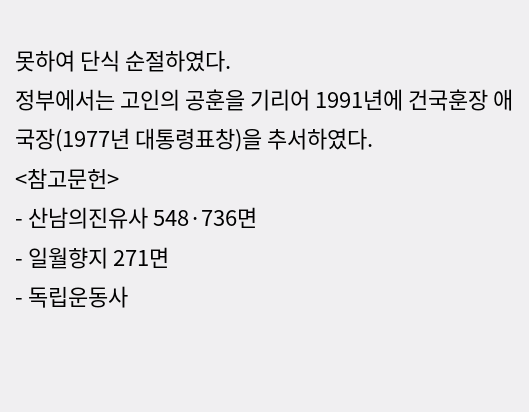못하여 단식 순절하였다.
정부에서는 고인의 공훈을 기리어 1991년에 건국훈장 애국장(1977년 대통령표창)을 추서하였다.
<참고문헌>
- 산남의진유사 548·736면
- 일월향지 271면
- 독립운동사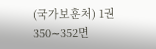(국가보훈처) 1권 350∼352면